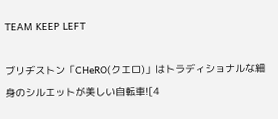TEAM KEEP LEFT

ブリヂストン「CHeRO(クエロ)」はトラディショナルな細身のシルエットが美しい自転車![4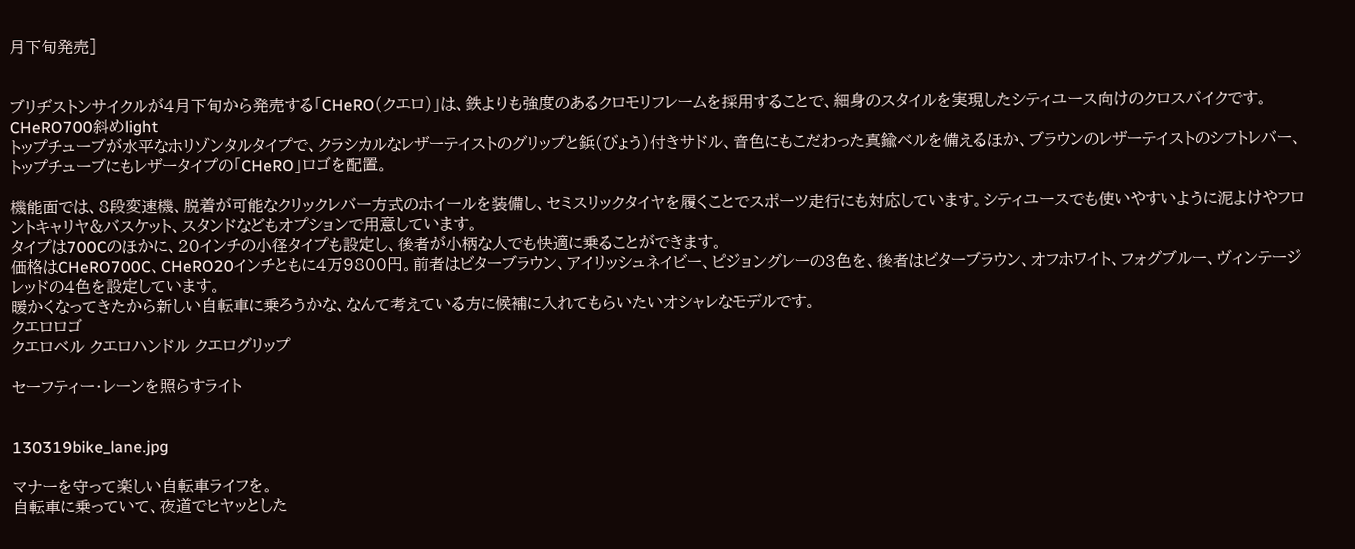月下旬発売]


ブリヂストンサイクルが4月下旬から発売する「CHeRO(クエロ)」は、鉄よりも強度のあるクロモリフレームを採用することで、細身のスタイルを実現したシティユース向けのクロスバイクです。
CHeRO700斜めlight
トップチューブが水平なホリゾンタルタイプで、クラシカルなレザーテイストのグリップと鋲(びょう)付きサドル、音色にもこだわった真鍮ベルを備えるほか、ブラウンのレザーテイストのシフトレバー、トップチューブにもレザータイプの「CHeRO」ロゴを配置。

機能面では、8段変速機、脱着が可能なクリックレバー方式のホイールを装備し、セミスリックタイヤを履くことでスポーツ走行にも対応しています。シティユースでも使いやすいように泥よけやフロントキャリヤ&バスケット、スタンドなどもオプションで用意しています。
タイプは700Cのほかに、20インチの小径タイプも設定し、後者が小柄な人でも快適に乗ることができます。
価格はCHeRO700C、CHeRO20インチともに4万9800円。前者はビターブラウン、アイリッシュネイビー、ピジョングレーの3色を、後者はビターブラウン、オフホワイト、フォグブルー、ヴィンテージレッドの4色を設定しています。
暖かくなってきたから新しい自転車に乗ろうかな、なんて考えている方に候補に入れてもらいたいオシャレなモデルです。
クエロロゴ
クエロベル クエロハンドル クエログリップ

セーフティー・レーンを照らすライト


130319bike_lane.jpg

マナーを守って楽しい自転車ライフを。
自転車に乗っていて、夜道でヒヤッとした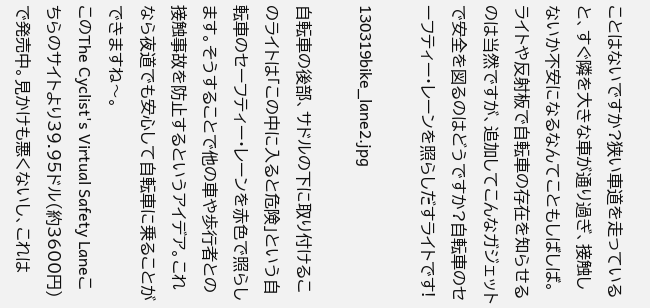ことはないですか?狭い車道を走っていると、すぐ隣を大きな車が通り過ぎ、接触しないか不安になるなんてこともしばしば。ライトや反射板で自転車の存在を知らせるのは当然ですが、追加してこんなガジェットで安全を図るのはどうですか?自転車のセーフティー・レーンを照らしだすライトです!

130319bike_lane2.jpg

自転車の後部、サドルの下に取り付けるこのライトは「この中に入ると危険」という自転車のセーフティー・レーンを赤色で照らします。そうすることで他の車や歩行者との接触事故を防止するというアイデア。これなら夜道でも安心して自転車に乗ることができますね〜。
このThe Cyclist's Virtual Safety Laneこちらのサイトより39.95ドル(約3600円)で発売中。見かけも悪くないし、これは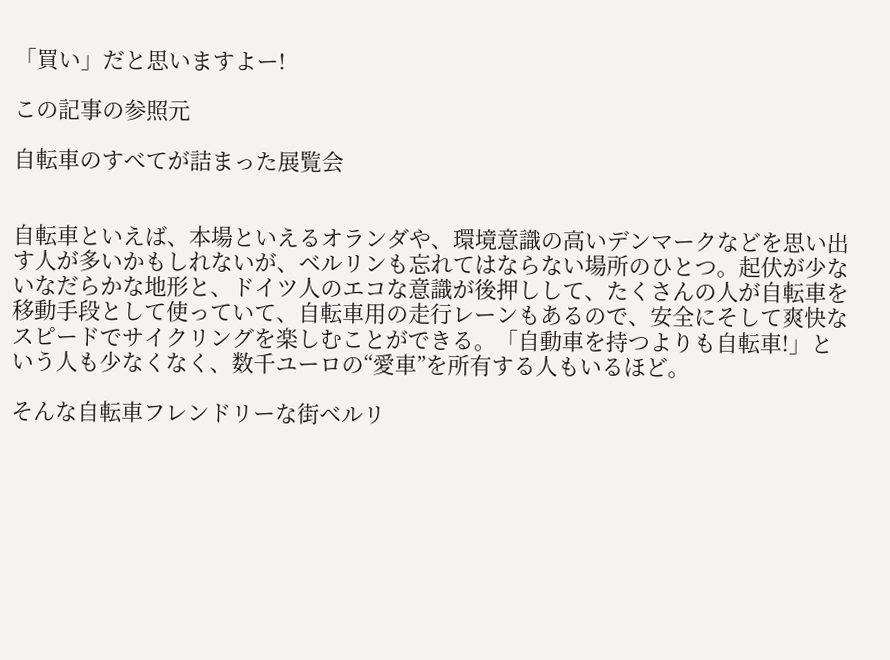「買い」だと思いますよー!

この記事の参照元

自転車のすべてが詰まった展覧会


自転車といえば、本場といえるオランダや、環境意識の高いデンマークなどを思い出す人が多いかもしれないが、ベルリンも忘れてはならない場所のひとつ。起伏が少ないなだらかな地形と、ドイツ人のエコな意識が後押しして、たくさんの人が自転車を移動手段として使っていて、自転車用の走行レーンもあるので、安全にそして爽快なスピードでサイクリングを楽しむことができる。「自動車を持つよりも自転車!」という人も少なくなく、数千ユーロの“愛車”を所有する人もいるほど。

そんな自転車フレンドリーな街ベルリ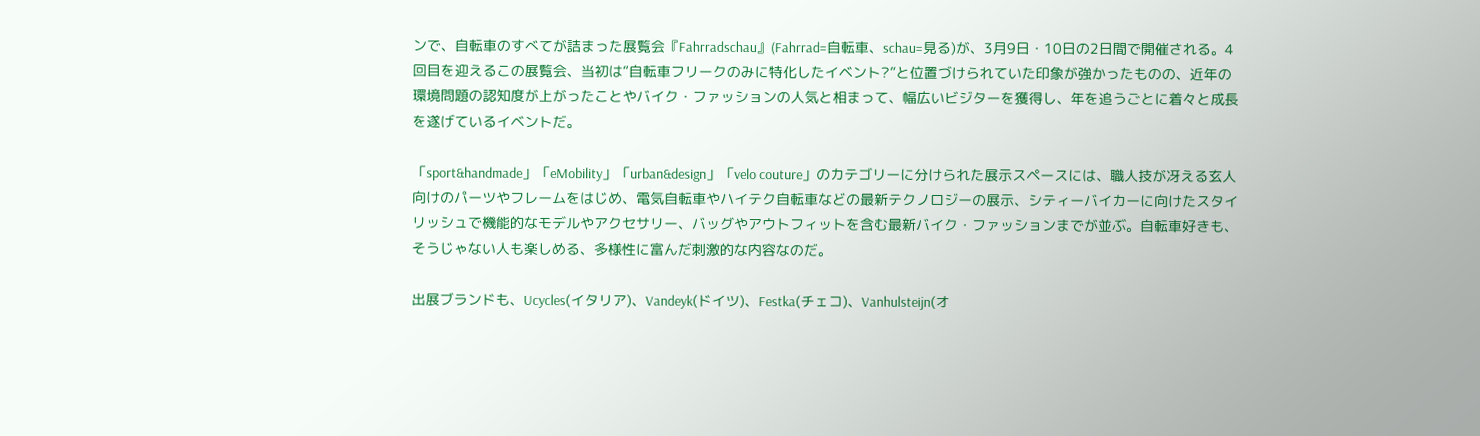ンで、自転車のすべてが詰まった展覧会『Fahrradschau』(Fahrrad=自転車、schau=見る)が、3月9日・10日の2日間で開催される。4回目を迎えるこの展覧会、当初は“自転車フリークのみに特化したイベント?”と位置づけられていた印象が強かったものの、近年の環境問題の認知度が上がったことやバイク・ファッションの人気と相まって、幅広いビジターを獲得し、年を追うごとに着々と成長を遂げているイベントだ。

「sport&handmade」「eMobility」「urban&design」「velo couture」のカテゴリーに分けられた展示スペースには、職人技が冴える玄人向けのパーツやフレームをはじめ、電気自転車やハイテク自転車などの最新テクノロジーの展示、シティーバイカーに向けたスタイリッシュで機能的なモデルやアクセサリー、バッグやアウトフィットを含む最新バイク・ファッションまでが並ぶ。自転車好きも、そうじゃない人も楽しめる、多様性に富んだ刺激的な内容なのだ。

出展ブランドも、Ucycles(イタリア)、Vandeyk(ドイツ)、Festka(チェコ)、Vanhulsteijn(オ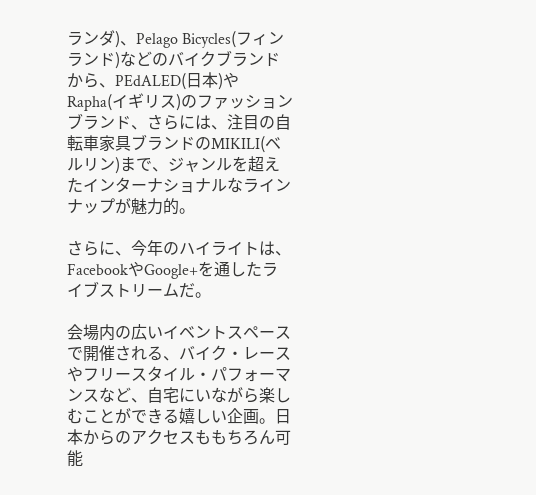ランダ)、Pelago Bicycles(フィンランド)などのバイクブランドから、PEdALED(日本)やRapha(イギリス)のファッションブランド、さらには、注目の自転車家具ブランドのMIKILI(ベルリン)まで、ジャンルを超えたインターナショナルなラインナップが魅力的。

さらに、今年のハイライトは、FacebookやGoogle+を通したライブストリームだ。

会場内の広いイベントスペースで開催される、バイク・レースやフリースタイル・パフォーマンスなど、自宅にいながら楽しむことができる嬉しい企画。日本からのアクセスももちろん可能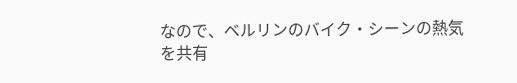なので、ベルリンのバイク・シーンの熱気を共有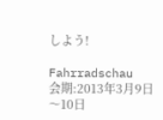しよう!

Fahrradschau
会期:2013年3月9日〜10日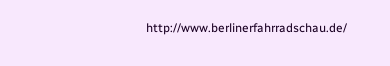http://www.berlinerfahrradschau.de/